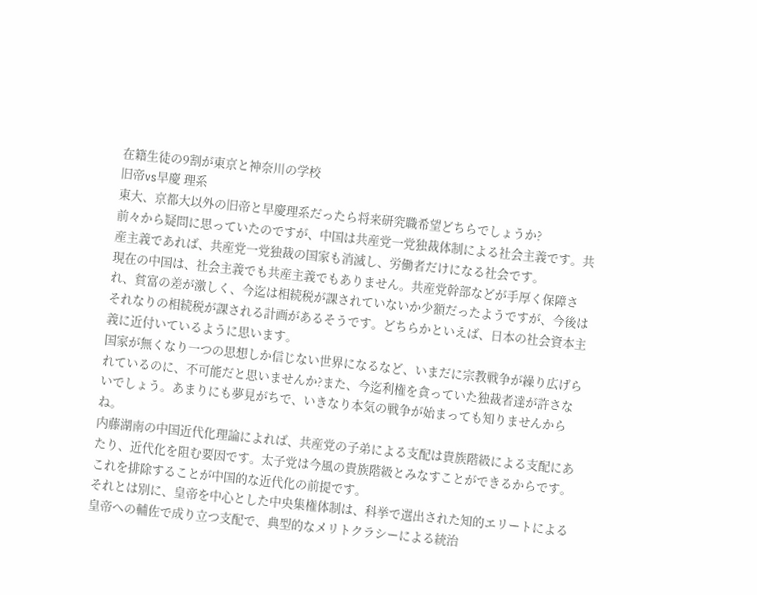在籍生徒の9割が東京と神奈川の学校
旧帝vs早慶 理系
東大、京都大以外の旧帝と早慶理系だったら将来研究職希望どちらでしょうか?
前々から疑問に思っていたのですが、中国は共産党一党独裁体制による社会主義です。共産主義であれば、共産党一党独裁の国家も消滅し、労働者だけになる社会です。
現在の中国は、社会主義でも共産主義でもありません。共産党幹部などが手厚く保障され、貧富の差が激しく、今迄は相続税が課されていないか少額だったようですが、今後はそれなりの相続税が課される計画があるそうです。どちらかといえば、日本の社会資本主義に近付いているように思います。
国家が無くなり一つの思想しか信じない世界になるなど、いまだに宗教戦争が繰り広げられているのに、不可能だと思いませんか?また、今迄利権を貪っていた独裁者達が許さないでしょう。あまりにも夢見がちで、いきなり本気の戦争が始まっても知りませんからね。
内藤湖南の中国近代化理論によれば、共産党の子弟による支配は貴族階級による支配にあたり、近代化を阻む要因です。太子党は今風の貴族階級とみなすことができるからです。これを排除することが中国的な近代化の前提です。
それとは別に、皇帝を中心とした中央集権体制は、科挙で選出された知的エリートによる皇帝への輔佐で成り立つ支配で、典型的なメリトクラシーによる統治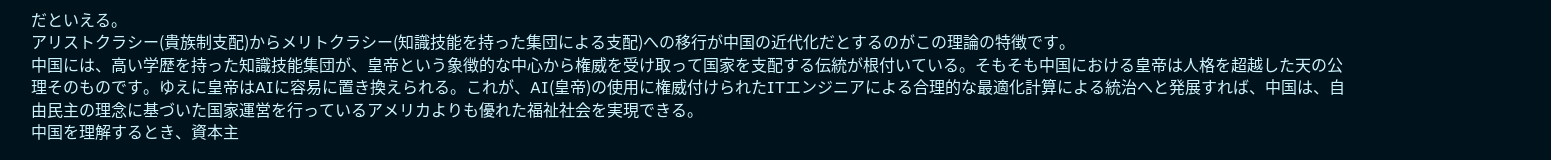だといえる。
アリストクラシー(貴族制支配)からメリトクラシー(知識技能を持った集団による支配)への移行が中国の近代化だとするのがこの理論の特徴です。
中国には、高い学歴を持った知識技能集団が、皇帝という象徴的な中心から権威を受け取って国家を支配する伝統が根付いている。そもそも中国における皇帝は人格を超越した天の公理そのものです。ゆえに皇帝はAIに容易に置き換えられる。これが、AI(皇帝)の使用に権威付けられたITエンジニアによる合理的な最適化計算による統治へと発展すれば、中国は、自由民主の理念に基づいた国家運営を行っているアメリカよりも優れた福祉社会を実現できる。
中国を理解するとき、資本主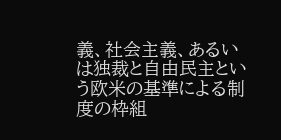義、社会主義、あるいは独裁と自由民主という欧米の基準による制度の枠組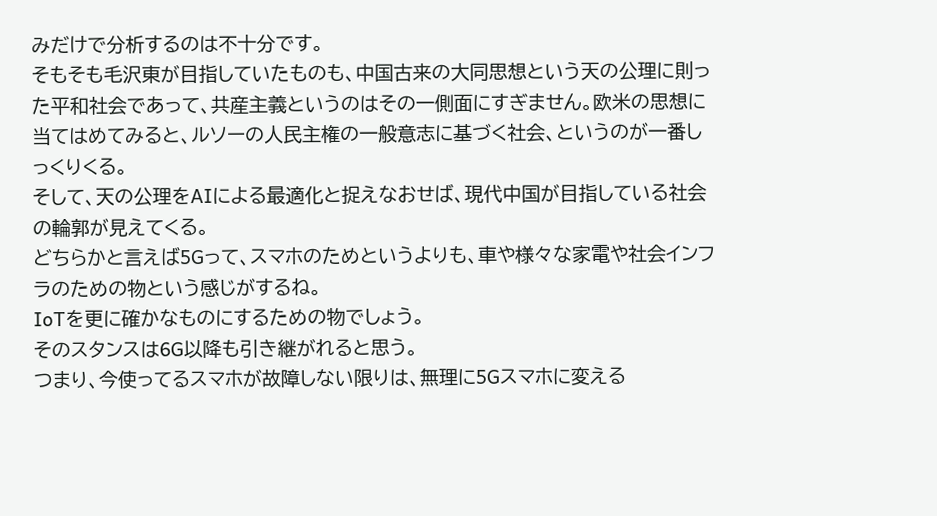みだけで分析するのは不十分です。
そもそも毛沢東が目指していたものも、中国古来の大同思想という天の公理に則った平和社会であって、共産主義というのはその一側面にすぎません。欧米の思想に当てはめてみると、ルソーの人民主権の一般意志に基づく社会、というのが一番しっくりくる。
そして、天の公理をAIによる最適化と捉えなおせば、現代中国が目指している社会の輪郭が見えてくる。
どちらかと言えば5Gって、スマホのためというよりも、車や様々な家電や社会インフラのための物という感じがするね。
IoTを更に確かなものにするための物でしょう。
そのスタンスは6G以降も引き継がれると思う。
つまり、今使ってるスマホが故障しない限りは、無理に5Gスマホに変える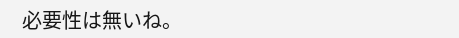必要性は無いね。